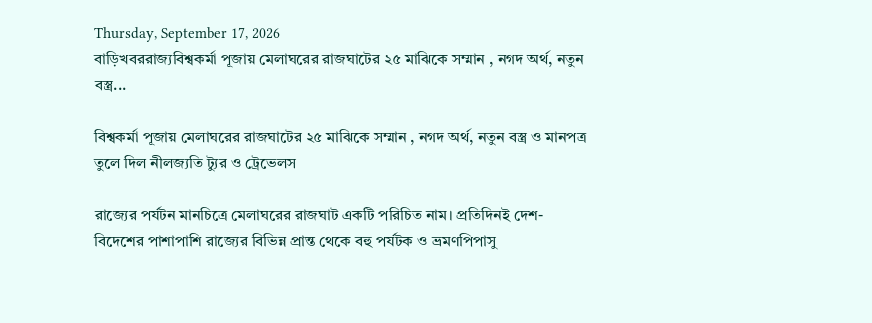Thursday, September 17, 2026
বাড়িখবররাজ্যবিশ্বকর্মা পূজায় মেলাঘরের রাজঘাটের ২৫ মাঝিকে সম্মান , নগদ অর্থ, নতুন বস্ত্র...

বিশ্বকর্মা পূজায় মেলাঘরের রাজঘাটের ২৫ মাঝিকে সম্মান , নগদ অর্থ, নতুন বস্ত্র ও মানপত্র তুলে দিল নীলজ্যতি ট্যুর ও ট্রেভেলস

রাজ্যের পর্যটন মানচিত্রে মেলাঘরের রাজঘাট একটি পরিচিত নাম। প্রতিদিনই দেশ-বিদেশের পাশাপাশি রাজ্যের বিভিন্ন প্রান্ত থেকে বহু পর্যটক ও ভ্রমণপিপাসু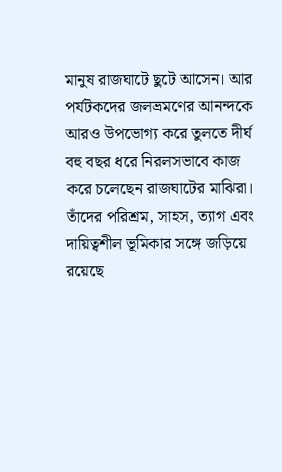মানুষ রাজঘাটে ছুটে আসেন। আর পর্যটকদের জলভ্রমণের আনন্দকে আরও উপভোগ্য করে তুলতে দীর্ঘ বহু বছর ধরে নিরলসভাবে কাজ করে চলেছেন রাজঘাটের মাঝিরা। তাঁদের পরিশ্রম, সাহস, ত্যাগ এবং দায়িত্বশীল ভূমিকার সঙ্গে জড়িয়ে রয়েছে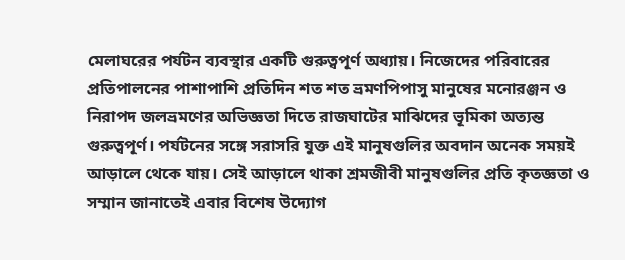মেলাঘরের পর্যটন ব্যবস্থার একটি গুরুত্বপূর্ণ অধ্যায়। নিজেদের পরিবারের প্রতিপালনের পাশাপাশি প্রতিদিন শত শত ভ্রমণপিপাসু মানুষের মনোরঞ্জন ও নিরাপদ জলভ্রমণের অভিজ্ঞতা দিতে রাজঘাটের মাঝিদের ভূমিকা অত্যন্ত গুরুত্বপূর্ণ। পর্যটনের সঙ্গে সরাসরি যুক্ত এই মানুষগুলির অবদান অনেক সময়ই আড়ালে থেকে যায়। সেই আড়ালে থাকা শ্রমজীবী মানুষগুলির প্রতি কৃতজ্ঞতা ও সম্মান জানাতেই এবার বিশেষ উদ্যোগ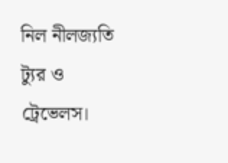নিল নীলজ্যতি ট্যুর ও ট্রেভেলস।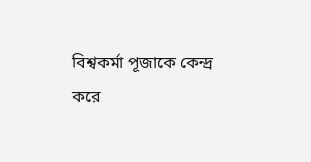বিশ্বকর্মা পূজাকে কেন্দ্র করে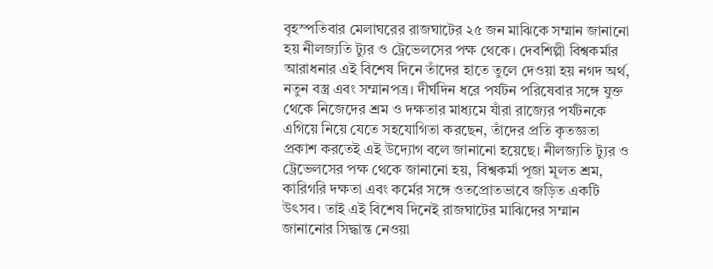বৃহস্পতিবার মেলাঘরের রাজঘাটের ২৫ জন মাঝিকে সম্মান জানানো হয় নীলজ্যতি ট্যুর ও ট্রেভেলসের পক্ষ থেকে। দেবশিল্পী বিশ্বকর্মার আরাধনার এই বিশেষ দিনে তাঁদের হাতে তুলে দেওয়া হয় নগদ অর্থ, নতুন বস্ত্র এবং সম্মানপত্র। দীর্ঘদিন ধরে পর্যটন পরিষেবার সঙ্গে যুক্ত থেকে নিজেদের শ্রম ও দক্ষতার মাধ্যমে যাঁরা রাজ্যের পর্যটনকে এগিয়ে নিয়ে যেতে সহযোগিতা করছেন, তাঁদের প্রতি কৃতজ্ঞতা প্রকাশ করতেই এই উদ্যোগ বলে জানানো হয়েছে। নীলজ্যতি ট্যুর ও ট্রেভেলসের পক্ষ থেকে জানানো হয়, বিশ্বকর্মা পূজা মূলত শ্রম, কারিগরি দক্ষতা এবং কর্মের সঙ্গে ওতপ্রোতভাবে জড়িত একটি উৎসব। তাই এই বিশেষ দিনেই রাজঘাটের মাঝিদের সম্মান জানানোর সিদ্ধান্ত নেওয়া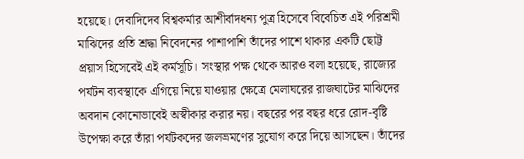হয়েছে। দেবাদিদেব বিশ্বকর্মার আশীর্বাদধন্য পুত্র হিসেবে বিবেচিত এই পরিশ্রমী মাঝিদের প্রতি শ্রদ্ধা নিবেদনের পাশাপাশি তাঁদের পাশে থাকার একটি ছোট্ট প্রয়াস হিসেবেই এই কর্মসূচি। সংস্থার পক্ষ থেকে আরও বলা হয়েছে, রাজ্যের পর্যটন ব্যবস্থাকে এগিয়ে নিয়ে যাওয়ার ক্ষেত্রে মেলাঘরের রাজঘাটের মাঝিদের অবদান কোনোভাবেই অস্বীকার করার নয়। বছরের পর বছর ধরে রোদ-বৃষ্টি উপেক্ষা করে তাঁরা পর্যটকদের জলভ্রমণের সুযোগ করে দিয়ে আসছেন। তাঁদের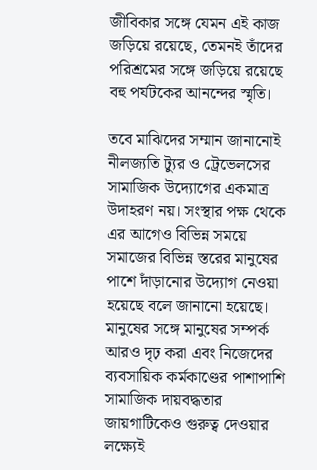জীবিকার সঙ্গে যেমন এই কাজ জড়িয়ে রয়েছে, তেমনই তাঁদের পরিশ্রমের সঙ্গে জড়িয়ে রয়েছে বহু পর্যটকের আনন্দের স্মৃতি।

তবে মাঝিদের সম্মান জানানোই নীলজ্যতি ট্যুর ও ট্রেভেলসের সামাজিক উদ্যোগের একমাত্র উদাহরণ নয়। সংস্থার পক্ষ থেকে এর আগেও বিভিন্ন সময়ে সমাজের বিভিন্ন স্তরের মানুষের পাশে দাঁড়ানোর উদ্যোগ নেওয়া হয়েছে বলে জানানো হয়েছে। মানুষের সঙ্গে মানুষের সম্পর্ক আরও দৃঢ় করা এবং নিজেদের ব্যবসায়িক কর্মকাণ্ডের পাশাপাশি সামাজিক দায়বদ্ধতার জায়গাটিকেও গুরুত্ব দেওয়ার লক্ষ্যেই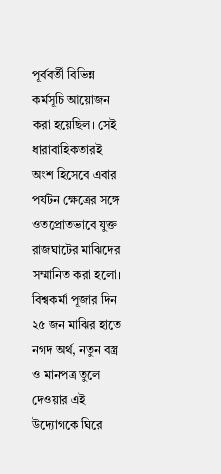পূর্ববর্তী বিভিন্ন কর্মসূচি আয়োজন করা হয়েছিল। সেই ধারাবাহিকতারই অংশ হিসেবে এবার পর্যটন ক্ষেত্রের সঙ্গে ওতপ্রোতভাবে যুক্ত রাজঘাটের মাঝিদের সম্মানিত করা হলো। বিশ্বকর্মা পূজার দিন ২৫ জন মাঝির হাতে নগদ অর্থ, নতুন বস্ত্র ও মানপত্র তুলে দেওয়ার এই উদ্যোগকে ঘিরে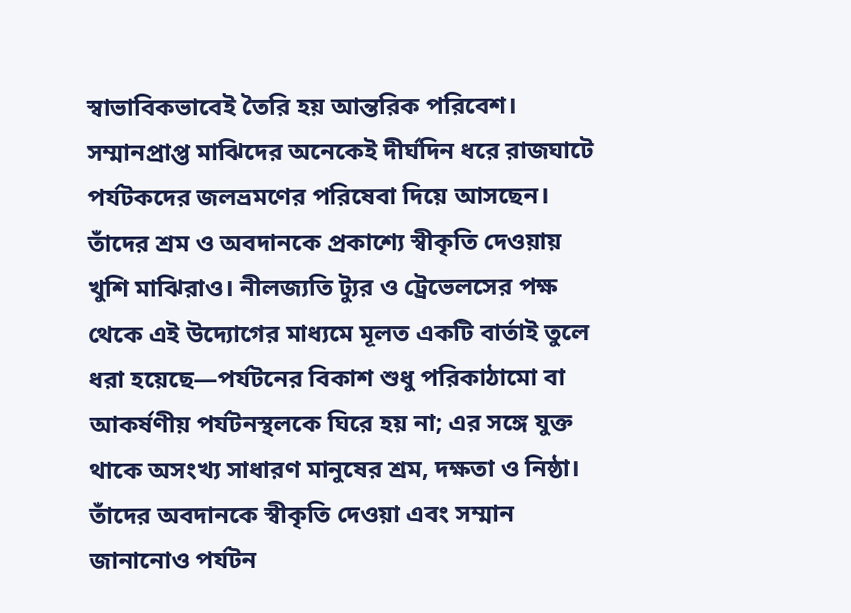স্বাভাবিকভাবেই তৈরি হয় আন্তরিক পরিবেশ। সম্মানপ্রাপ্ত মাঝিদের অনেকেই দীর্ঘদিন ধরে রাজঘাটে পর্যটকদের জলভ্রমণের পরিষেবা দিয়ে আসছেন। তাঁদের শ্রম ও অবদানকে প্রকাশ্যে স্বীকৃতি দেওয়ায় খুশি মাঝিরাও। নীলজ্যতি ট্যুর ও ট্রেভেলসের পক্ষ থেকে এই উদ্যোগের মাধ্যমে মূলত একটি বার্তাই তুলে ধরা হয়েছে—পর্যটনের বিকাশ শুধু পরিকাঠামো বা আকর্ষণীয় পর্যটনস্থলকে ঘিরে হয় না; এর সঙ্গে যুক্ত থাকে অসংখ্য সাধারণ মানুষের শ্রম, দক্ষতা ও নিষ্ঠা। তাঁদের অবদানকে স্বীকৃতি দেওয়া এবং সম্মান জানানোও পর্যটন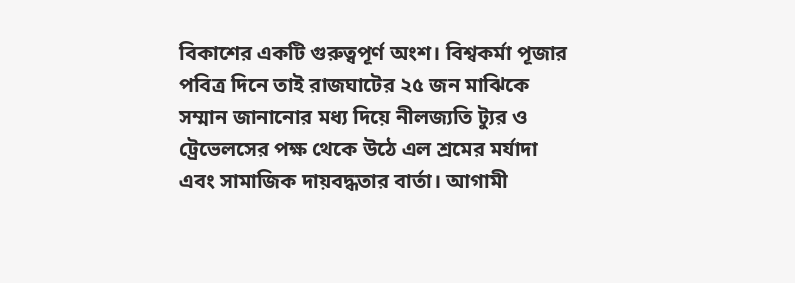বিকাশের একটি গুরুত্বপূর্ণ অংশ। বিশ্বকর্মা পূজার পবিত্র দিনে তাই রাজঘাটের ২৫ জন মাঝিকে সম্মান জানানোর মধ্য দিয়ে নীলজ্যতি ট্যুর ও ট্রেভেলসের পক্ষ থেকে উঠে এল শ্রমের মর্যাদা এবং সামাজিক দায়বদ্ধতার বার্তা। আগামী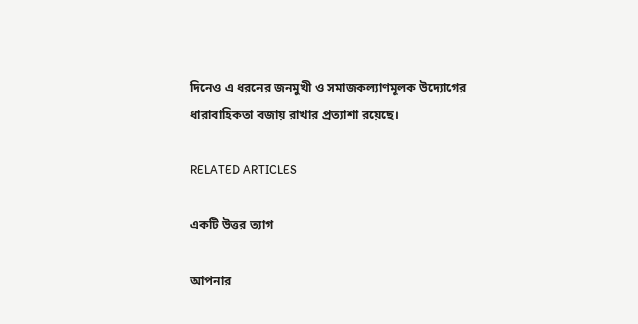দিনেও এ ধরনের জনমুখী ও সমাজকল্যাণমূলক উদ্যোগের ধারাবাহিকতা বজায় রাখার প্রত্যাশা রয়েছে।

RELATED ARTICLES

একটি উত্তর ত্যাগ

আপনার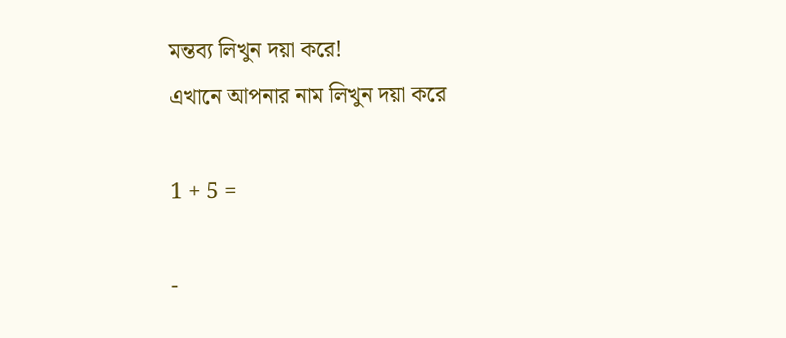মন্তব্য লিখুন দয়া করে!
এখানে আপনার নাম লিখুন দয়া করে

1 + 5 =

-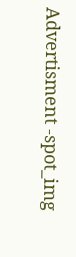Advertisment -spot_img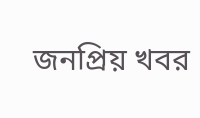জনপ্রিয় খবর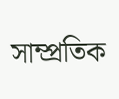সাম্প্রতিক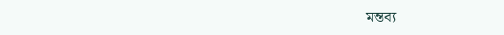মন্তব্য